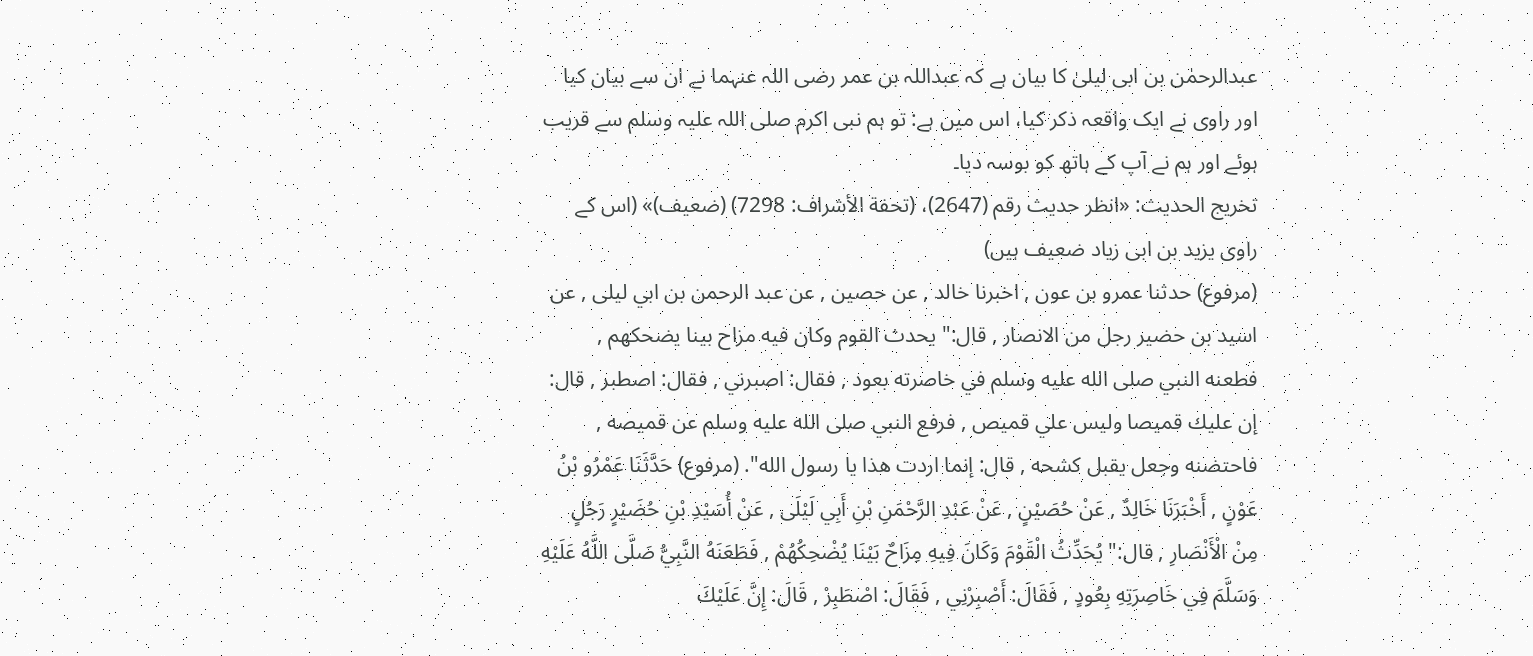عبدالرحمٰن بن ابی لیلیٰ کا بیان ہے کہ عبداللہ بن عمر رضی اللہ عنہما نے ان سے بیان کیا اور راوی نے ایک واقعہ ذکر کیا، اس میں ہے: تو ہم نبی اکرم صلی اللہ علیہ وسلم سے قریب ہوئے اور ہم نے آپ کے ہاتھ کو بوسہ دیا۔
تخریج الحدیث: «انظر حدیث رقم (2647)، (تحفة الأشراف: 7298) (ضعیف)» (اس کے راوی یزید بن ابی زیاد ضعیف ہیں)
(مرفوع) حدثنا عمرو بن عون , اخبرنا خالد , عن حصين , عن عبد الرحمن بن ابي ليلى , عن اسيد بن حضير رجل من الانصار , قال:" يحدث القوم وكان فيه مزاح بينا يضحكهم , فطعنه النبي صلى الله عليه وسلم في خاصرته بعود , فقال: اصبرني , فقال: اصطبر , قال: إن عليك قميصا وليس علي قميص , فرفع النبي صلى الله عليه وسلم عن قميصه , فاحتضنه وجعل يقبل كشحه , قال: إنما اردت هذا يا رسول الله". (مرفوع) حَدَّثَنَا عَمْرُو بْنُ عَوْنٍ , أَخْبَرَنَا خَالِدٌ , عَنْ حُصَيْنٍ , عَنْ عَبْدِ الرَّحْمَنِ بْنِ أَبِي لَيْلَى , عَنْ أُسَيْدِ بْنِ حُضَيْرٍ رَجُلٍ مِنْ الْأَنْصَارِ , قال:" يُحَدِّثُ الْقَوْمَ وَكَانَ فِيهِ مِزَاحٌ بَيْنَا يُضْحِكُهُمْ , فَطَعَنَهُ النَّبِيُّ صَلَّى اللَّهُ عَلَيْهِ وَسَلَّمَ فِي خَاصِرَتِهِ بِعُودٍ , فَقَالَ: أَصْبِرْنِي , فَقَالَ: اصْطَبِرْ , قَالَ: إِنَّ عَلَيْكَ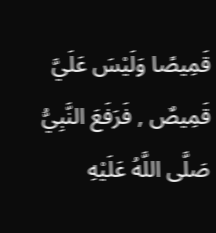قَمِيصًا وَلَيْسَ عَلَيَّ قَمِيصٌ , فَرَفَعَ النَّبِيُّ صَلَّى اللَّهُ عَلَيْهِ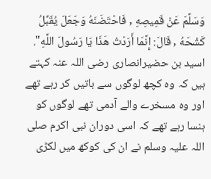وَسَلَّمَ عَنْ قَمِيصِهِ , فَاحْتَضَنَهُ وَجَعَلَ يُقَبِّلُ كَشْحَهُ , قَالَ: إِنَّمَا أَرَدْتُ هَذَا يَا رَسُولَ اللَّهِ".
اسید بن حضیرانصاری رضی اللہ عنہ کہتے ہیں کہ وہ کچھ لوگوں سے باتیں کر رہے تھے اور وہ مسخرے والے آدمی تھے لوگوں کو ہنسا رہے تھے کہ اسی دوران نبی اکرم صلی اللہ علیہ وسلم نے ان کی کوکھ میں لکڑی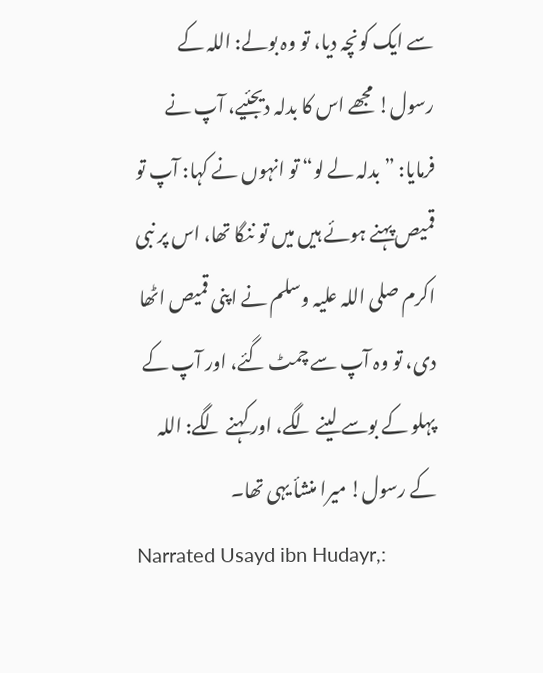سے ایک کونچہ دیا، تو وہ بولے: اللہ کے رسول! مجھے اس کا بدلہ دیجئیے، آپ نے فرمایا: ”بدلہ لے لو“ تو انہوں نے کہا: آپ تو قمیص پہنے ہوئے ہیں میں تو ننگا تھا، اس پر نبی اکرم صلی اللہ علیہ وسلم نے اپنی قمیص اٹھا دی، تو وہ آپ سے چمٹ گئے، اور آپ کے پہلو کے بوسے لینے لگے، اور کہنے لگے: اللہ کے رسول! میرا منشأ یہی تھا۔
Narrated Usayd ibn Hudayr,: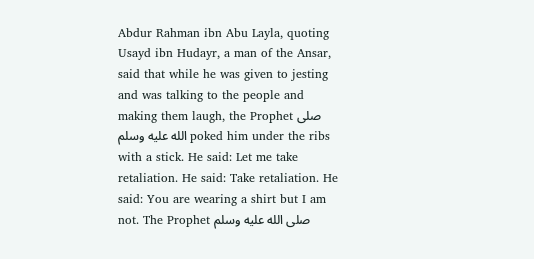Abdur Rahman ibn Abu Layla, quoting Usayd ibn Hudayr, a man of the Ansar, said that while he was given to jesting and was talking to the people and making them laugh, the Prophet صلى الله عليه وسلم poked him under the ribs with a stick. He said: Let me take retaliation. He said: Take retaliation. He said: You are wearing a shirt but I am not. The Prophet صلى الله عليه وسلم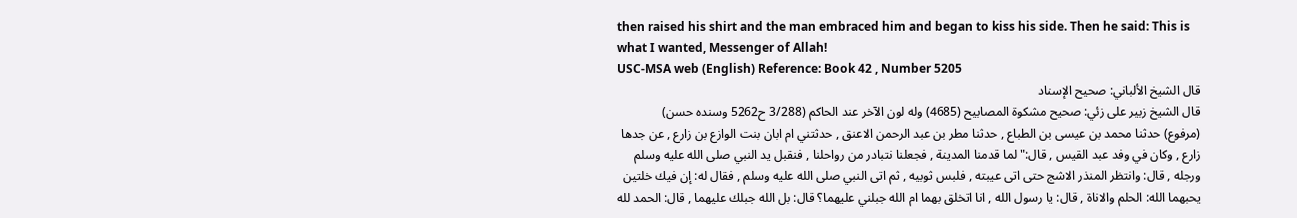then raised his shirt and the man embraced him and began to kiss his side. Then he said: This is what I wanted, Messenger of Allah!
USC-MSA web (English) Reference: Book 42 , Number 5205
قال الشيخ الألباني: صحيح الإسناد
قال الشيخ زبير على زئي: صحيح مشكوة المصابيح (4685) وله لون الآخر عند الحاكم (3/288 ح5262 وسنده حسن)
(مرفوع) حدثنا محمد بن عيسى بن الطباع , حدثنا مطر بن عبد الرحمن الاعنق , حدثتني ام ابان بنت الوازع بن زارع , عن جدها زارع , وكان في وفد عبد القيس , قال:" لما قدمنا المدينة , فجعلنا نتبادر من رواحلنا , فنقبل يد النبي صلى الله عليه وسلم ورجله , قال: وانتظر المنذر الاشج حتى اتى عيبته , فلبس ثوبيه , ثم اتى النبي صلى الله عليه وسلم , فقال له: إن فيك خلتين يحبهما الله: الحلم والاناة , قال: يا رسول الله , انا اتخلق بهما ام الله جبلني عليهما؟ قال: بل الله جبلك عليهما , قال: الحمد لله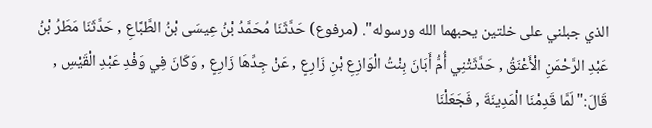الذي جبلني على خلتين يحبهما الله ورسوله". (مرفوع) حَدَّثَنَا مُحَمَّدُ بْنُ عِيسَى بْنُ الطَّبَّاعِ , حَدَّثَنَا مَطَرُ بْنُ عَبْدِ الرَّحْمَنِ الْأَعْنَقُ , حَدَّثَتْنِي أُمُّ أَبَانَ بِنْتُ الْوَازِعِ بْنِ زَارِعٍ , عَنْ جِدِّهَا زَارِعٍ , وَكَانَ فِي وَفْدِ عَبْدِ الْقَيْسِ , قَالَ:" لَمَّا قَدِمْنَا الْمَدِينَةَ , فَجَعَلْنَا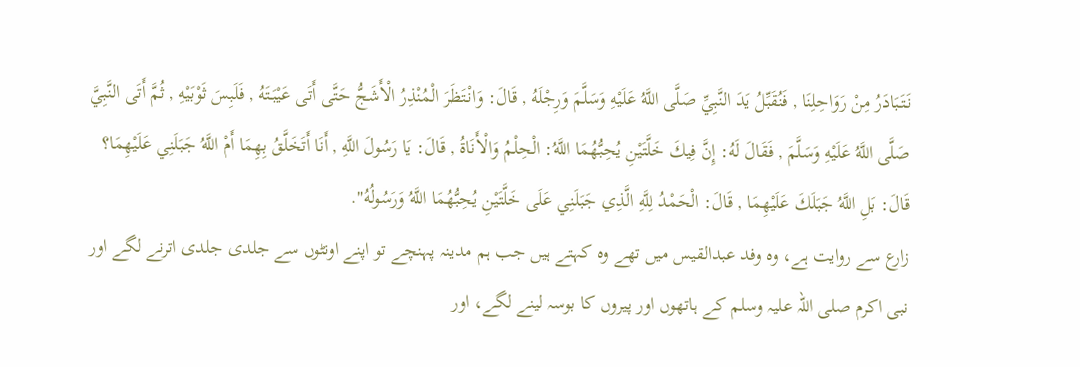نَتَبَادَرُ مِنْ رَوَاحِلِنَا , فَنُقَبِّلُ يَدَ النَّبِيِّ صَلَّى اللَّهُ عَلَيْهِ وَسَلَّمَ وَرِجْلَهُ , قَالَ: وَانْتَظَرَ الْمُنْذِرُ الْأَشَجُّ حَتَّى أَتَى عَيْبَتَهُ , فَلَبِسَ ثَوْبَيْهِ , ثُمَّ أَتَى النَّبِيَّ صَلَّى اللَّهُ عَلَيْهِ وَسَلَّمَ , فَقَالَ لَهُ: إِنَّ فِيكَ خَلَّتَيْنِ يُحِبُّهُمَا اللَّهُ: الْحِلْمُ وَالْأَنَاةُ , قَالَ: يَا رَسُولَ اللَّهِ , أَنَا أَتَخَلَّقُ بِهِمَا أَمْ اللَّهُ جَبَلَنِي عَلَيْهِمَا؟ قَالَ: بَلِ اللَّهُ جَبَلَكَ عَلَيْهِمَا , قَالَ: الْحَمْدُ لِلَّهِ الَّذِي جَبَلَنِي عَلَى خَلَّتَيْنِ يُحِبُّهُمَا اللَّهُ وَرَسُولُهُ".
زارع سے روایت ہے، وہ وفد عبدالقیس میں تھے وہ کہتے ہیں جب ہم مدینہ پہنچے تو اپنے اونٹوں سے جلدی جلدی اترنے لگے اور نبی اکرم صلی اللہ علیہ وسلم کے ہاتھوں اور پیروں کا بوسہ لینے لگے، اور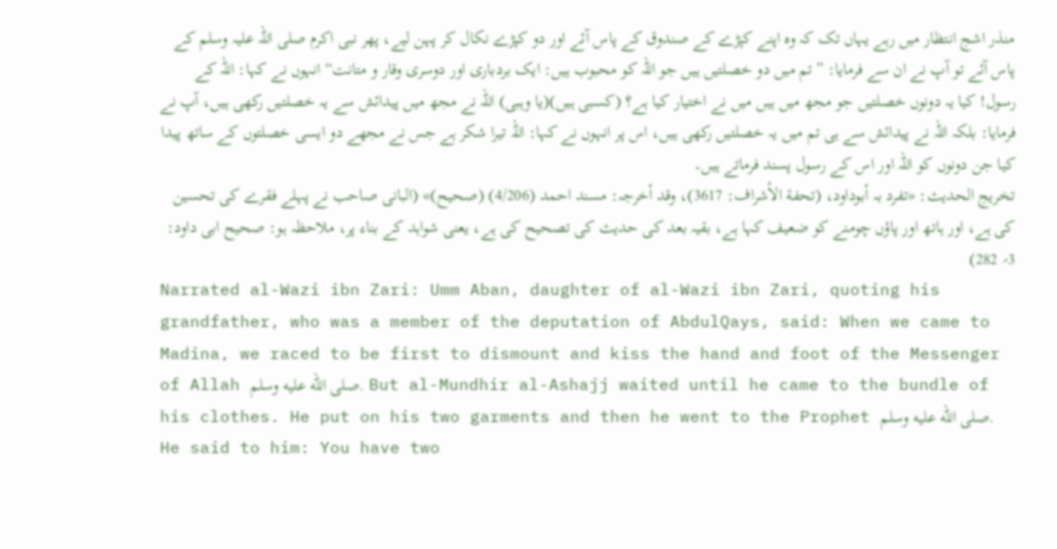منذر اشج انتظار میں رہے یہاں تک کہ وہ اپنے کپڑے کے صندوق کے پاس آئے اور دو کپڑے نکال کر پہن لیے، پھر نبی اکرم صلی اللہ علیہ وسلم کے پاس آئے تو آپ نے ان سے فرمایا: ”تم میں دو خصلتیں ہیں جو اللہ کو محبوب ہیں: ایک بردباری اور دوسری وقار و متانت“ انہوں نے کہا: اللہ کے رسول! کیا یہ دونوں خصلتیں جو مجھ میں ہیں میں نے اختیار کیا ہے؟ (کسبی ہیں)(یا وہبی) اللہ نے مجھ میں پیدائش سے یہ خصلتیں رکھی ہیں، آپ نے فرمایا: بلکہ اللہ نے پیدائش سے ہی تم میں یہ خصلتیں رکھی ہیں، اس پر انہوں نے کہا: اللہ تیرا شکر ہے جس نے مجھے دو ایسی خصلتوں کے ساتھ پیدا کیا جن دونوں کو اللہ اور اس کے رسول پسند فرماتے ہیں۔
تخریج الحدیث: «تفرد بہ أبوداود، (تحفة الأشراف: 3617)، وقد أخرجہ: مسند احمد (4/206) (صحیح)» (البانی صاحب نے پہلے فقرے کی تحسین کی ہے، اور ہاتھ اور پاؤں چومنے کو ضعیف کہا ہے، بقیہ بعد کی حدیث کی تصحیح کی ہے، یعنی شواہد کے بناء پر، ملاحظہ ہو: صحیح ابی داود: 3؍ 282)
Narrated al-Wazi ibn Zari: Umm Aban, daughter of al-Wazi ibn Zari, quoting his grandfather, who was a member of the deputation of AbdulQays, said: When we came to Madina, we raced to be first to dismount and kiss the hand and foot of the Messenger of Allah صلى الله عليه وسلم. But al-Mundhir al-Ashajj waited until he came to the bundle of his clothes. He put on his two garments and then he went to the Prophet صلى الله عليه وسلم. He said to him: You have two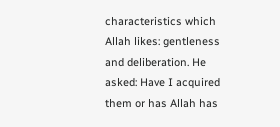characteristics which Allah likes: gentleness and deliberation. He asked: Have I acquired them or has Allah has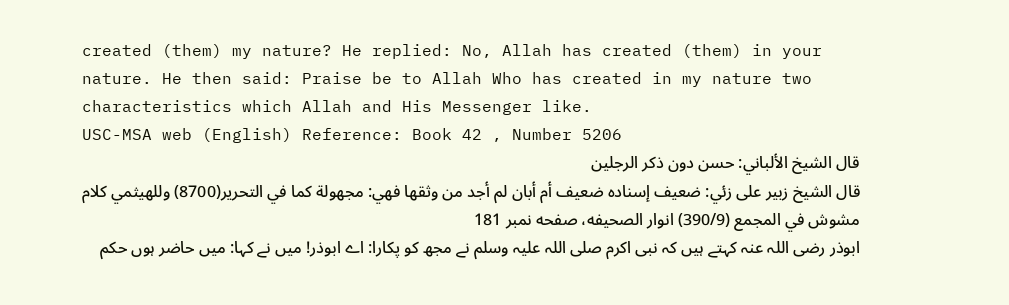created (them) my nature? He replied: No, Allah has created (them) in your nature. He then said: Praise be to Allah Who has created in my nature two characteristics which Allah and His Messenger like.
USC-MSA web (English) Reference: Book 42 , Number 5206
قال الشيخ الألباني: حسن دون ذكر الرجلين
قال الشيخ زبير على زئي: ضعيف إسناده ضعيف أم أبان لم أجد من وثقھا فھي: مجهولة كما في التحرير(8700) وللهيثمي كلام مشوش في المجمع (390/9) انوار الصحيفه، صفحه نمبر 181
ابوذر رضی اللہ عنہ کہتے ہیں کہ نبی اکرم صلی اللہ علیہ وسلم نے مجھ کو پکارا: اے ابوذر! میں نے کہا: میں حاضر ہوں حکم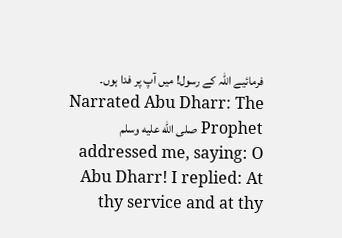فرمائیے اللہ کے رسول! میں آپ پر فدا ہوں۔
Narrated Abu Dharr: The Prophet صلى الله عليه وسلم addressed me, saying: O Abu Dharr! I replied: At thy service and at thy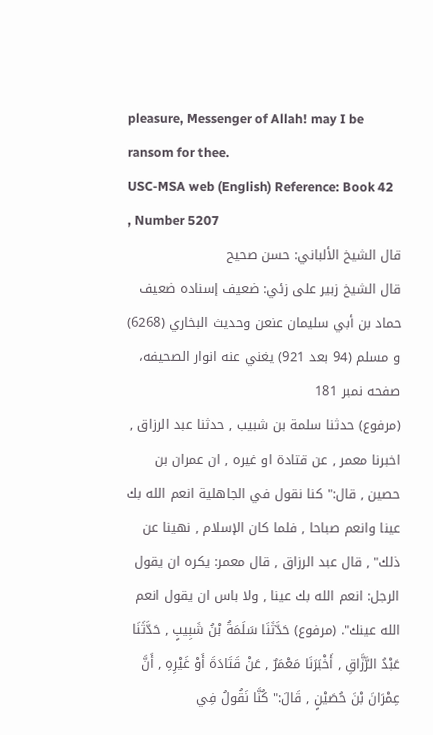pleasure, Messenger of Allah! may I be ransom for thee.
USC-MSA web (English) Reference: Book 42 , Number 5207
قال الشيخ الألباني: حسن صحيح
قال الشيخ زبير على زئي: ضعيف إسناده ضعيف حماد بن أبي سليمان عنعن وحديث البخاري (6268) و مسلم (94 بعد 921) يغني عنه انوار الصحيفه، صفحه نمبر 181
(مرفوع) حدثنا سلمة بن شبيب , حدثنا عبد الرزاق , اخبرنا معمر , عن قتادة او غيره , ان عمران بن حصين , قال:" كنا نقول في الجاهلية انعم الله بك عينا وانعم صباحا , فلما كان الإسلام , نهينا عن ذلك" , قال عبد الرزاق , قال معمر: يكره ان يقول الرجل: انعم الله بك عينا , ولا باس ان يقول انعم الله عينك". (مرفوع) حَدَّثَنَا سَلَمَةُ بْنُ شَبِيبٍ , حَدَّثَنَا عَبْدُ الرَّزَّاقِ , أَخْبَرَنَا مَعْمَرٌ , عَنْ قَتَادَةَ أَوْ غَيْرِهِ , أَنَّ عِمْرَانَ بْنَ حُصَيْنٍ , قَالَ:" كُنَّا نَقُولُ فِي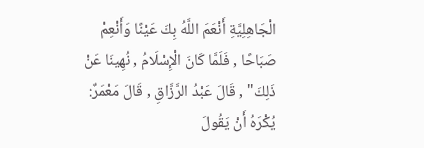الْجَاهِلِيَّةِ أَنْعَمَ اللَّهُ بِكَ عَيْنًا وَأَنْعِمْ صَبَاحًا , فَلَمَّا كَانَ الْإِسْلَامُ , نُهِينَا عَنْ ذَلِكَ" , قَالَ عَبْدُ الرَّزَّاقِ , قَالَ مَعْمَرٌ: يُكْرَهُ أَنْ يَقُولَ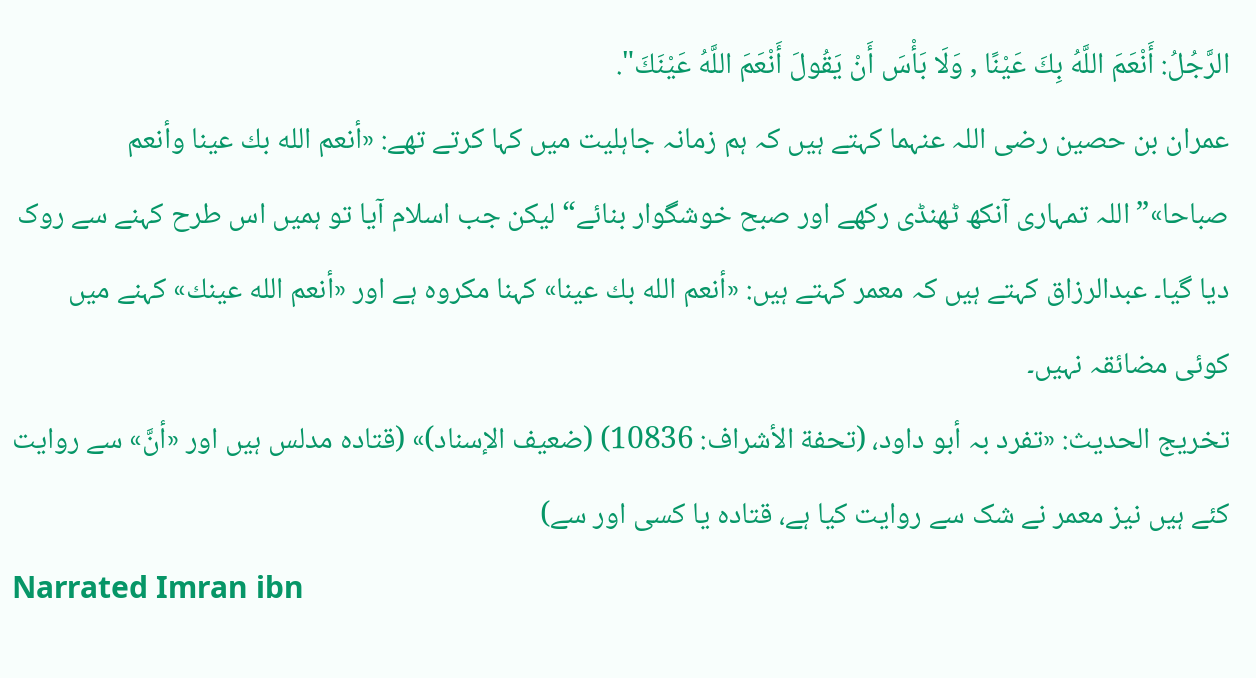الرَّجُلُ: أَنْعَمَ اللَّهُ بِكَ عَيْنًا , وَلَا بَأْسَ أَنْ يَقُولَ أَنْعَمَ اللَّهُ عَيْنَكَ".
عمران بن حصین رضی اللہ عنہما کہتے ہیں کہ ہم زمانہ جاہلیت میں کہا کرتے تھے: «أنعم الله بك عينا وأنعم صباحا»”اللہ تمہاری آنکھ ٹھنڈی رکھے اور صبح خوشگوار بنائے“ لیکن جب اسلام آیا تو ہمیں اس طرح کہنے سے روک دیا گیا۔ عبدالرزاق کہتے ہیں کہ معمر کہتے ہیں: «أنعم الله بك عينا» کہنا مکروہ ہے اور «أنعم الله عينك» کہنے میں کوئی مضائقہ نہیں۔
تخریج الحدیث: «تفرد بہ أبو داود، (تحفة الأشراف: 10836) (ضعیف الإسناد)» (قتادہ مدلس ہیں اور «أنَّ» سے روایت کئے ہیں نیز معمر نے شک سے روایت کیا ہے، قتادہ یا کسی اور سے)
Narrated Imran ibn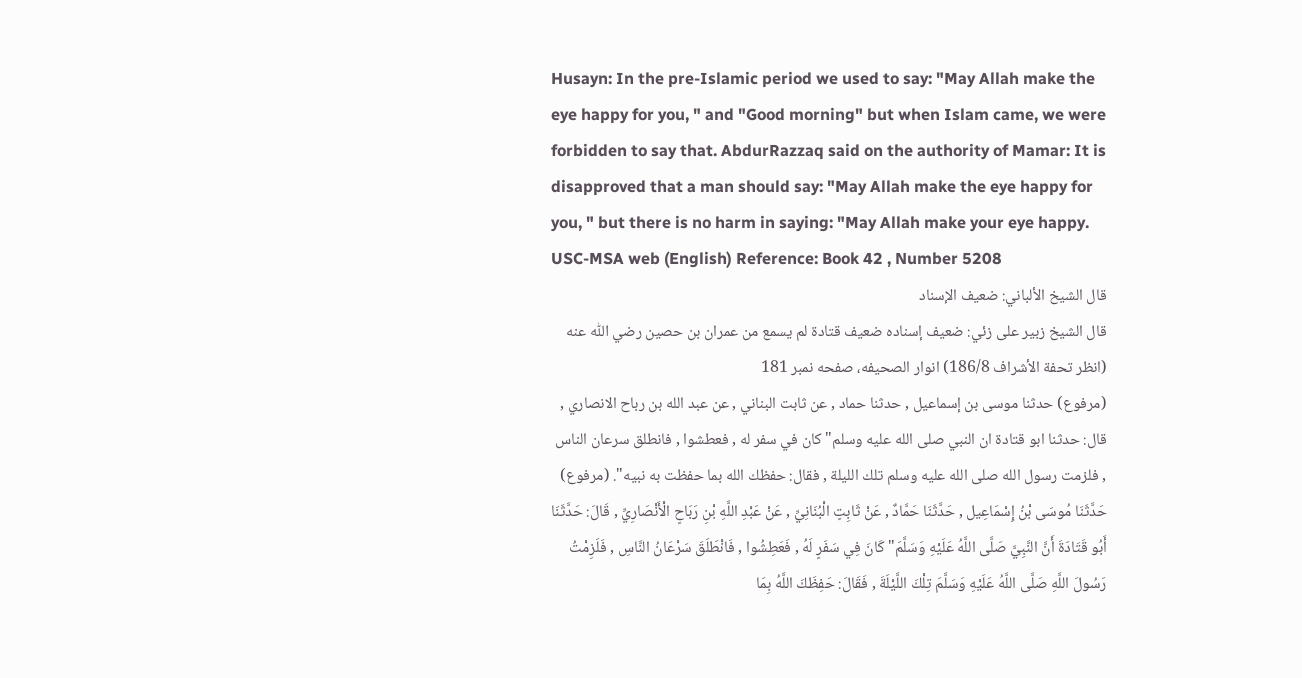Husayn: In the pre-Islamic period we used to say: "May Allah make the eye happy for you, " and "Good morning" but when Islam came, we were forbidden to say that. AbdurRazzaq said on the authority of Mamar: It is disapproved that a man should say: "May Allah make the eye happy for you, " but there is no harm in saying: "May Allah make your eye happy.
USC-MSA web (English) Reference: Book 42 , Number 5208
قال الشيخ الألباني: ضعيف الإسناد
قال الشيخ زبير على زئي: ضعيف إسناده ضعيف قتادة لم يسمع من عمران بن حصين رضي اللّٰه عنه (انظر تحفة الأشراف 186/8) انوار الصحيفه، صفحه نمبر 181
(مرفوع) حدثنا موسى بن إسماعيل , حدثنا حماد , عن ثابت البناني , عن عبد الله بن رباح الانصاري , قال: حدثنا ابو قتادة ان النبي صلى الله عليه وسلم" كان في سفر له , فعطشوا , فانطلق سرعان الناس , فلزمت رسول الله صلى الله عليه وسلم تلك الليلة , فقال: حفظك الله بما حفظت به نبيه". (مرفوع) حَدَّثَنَا مُوسَى بْنُ إِسْمَاعِيل , حَدَّثَنَا حَمَّادٌ , عَنْ ثَابِتٍ الْبُنَانِيِّ , عَنْ عَبْدِ اللَّهِ بْنِ رَبَاحٍ الْأَنْصَارِيِّ , قَالَ: حَدَّثَنَا أَبُو قَتَادَةَ أَنَّ النَّبِيَّ صَلَّى اللَّهُ عَلَيْهِ وَسَلَّمَ" كَانَ فِي سَفَرٍ لَهُ , فَعَطِشُوا , فَانْطَلَقَ سَرْعَانُ النَّاسِ , فَلَزِمْتُ رَسُولَ اللَّهِ صَلَّى اللَّهُ عَلَيْهِ وَسَلَّمَ تِلْكَ اللَّيْلَةَ , فَقَالَ: حَفِظَكَ اللَّهُ بِمَا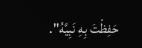حَفِظْتَ بِهِ نَبِيَّهُ".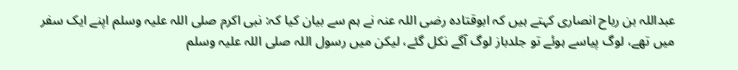عبداللہ بن رباح انصاری کہتے ہیں کہ ابوقتادہ رضی اللہ عنہ نے ہم سے بیان کیا کہ: نبی اکرم صلی اللہ علیہ وسلم اپنے ایک سفر میں تھے، لوگ پیاسے ہوئے تو جلدباز لوگ آگے نکل گئے، لیکن میں رسول اللہ صلی اللہ علیہ وسلم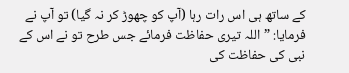کے ساتھ ہی اس رات رہا (آپ کو چھوڑ کر نہ گیا) تو آپ نے فرمایا: ”اللہ تیری حفاظت فرمائے جس طرح تو نے اس کے نبی کی حفاظت کی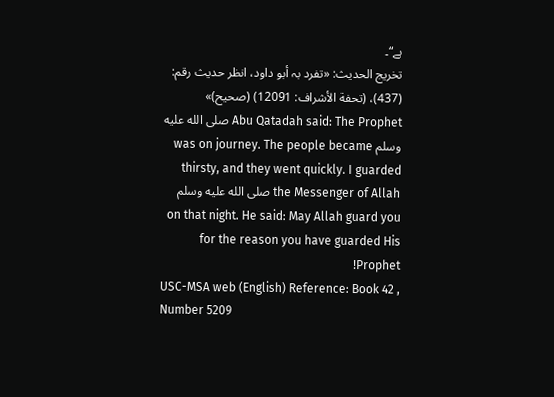ہے“۔
تخریج الحدیث: «تفرد بہ أبو داود، انظر حدیث رقم: (437)، (تحفة الأشراف: 12091) (صحیح)»
Abu Qatadah said: The Prophet صلى الله عليه وسلم was on journey. The people became thirsty, and they went quickly. I guarded the Messenger of Allah صلى الله عليه وسلم on that night. He said: May Allah guard you for the reason you have guarded His Prophet!
USC-MSA web (English) Reference: Book 42 , Number 5209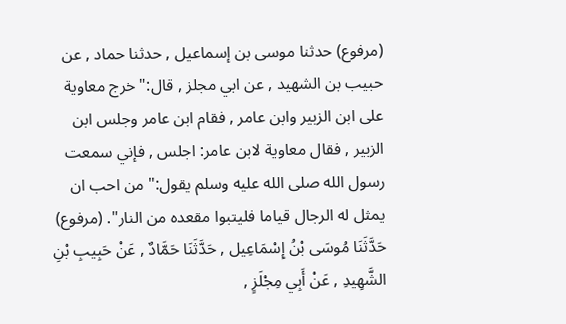(مرفوع) حدثنا موسى بن إسماعيل , حدثنا حماد , عن حبيب بن الشهيد , عن ابي مجلز , قال:" خرج معاوية على ابن الزبير وابن عامر , فقام ابن عامر وجلس ابن الزبير , فقال معاوية لابن عامر: اجلس , فإني سمعت رسول الله صلى الله عليه وسلم يقول:" من احب ان يمثل له الرجال قياما فليتبوا مقعده من النار". (مرفوع) حَدَّثَنَا مُوسَى بْنُ إِسْمَاعِيل , حَدَّثَنَا حَمَّادٌ , عَنْ حَبِيبِ بْنِ الشَّهِيدِ , عَنْ أَبِي مِجْلَزٍ ,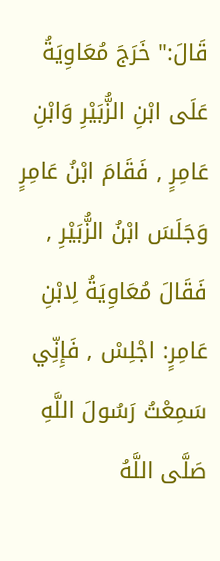قَالَ:" خَرَجَ مُعَاوِيَةُ عَلَى ابْنِ الزُّبَيْرِ وَابْنِ عَامِرٍ , فَقَامَ ابْنُ عَامِرٍ وَجَلَسَ ابْنُ الزُّبَيْرِ , فَقَالَ مُعَاوِيَةُ لِابْنِ عَامِرٍ: اجْلِسْ , فَإِنِّي سَمِعْتُ رَسُولَ اللَّهِ صَلَّى اللَّهُ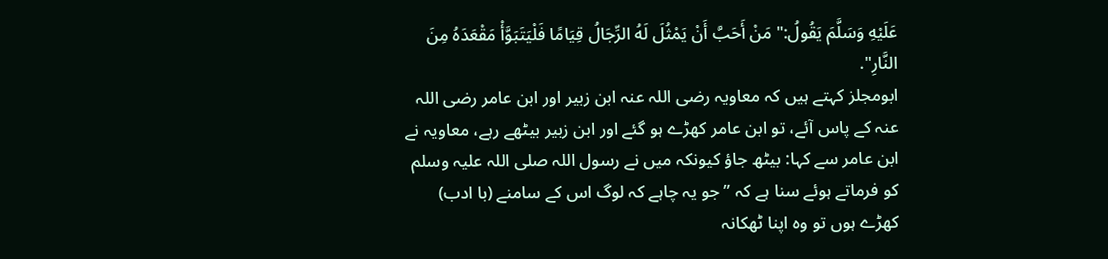عَلَيْهِ وَسَلَّمَ يَقُولُ:" مَنْ أَحَبَّ أَنْ يَمْثُلَ لَهُ الرِّجَالُ قِيَامًا فَلْيَتَبَوَّأْ مَقْعَدَهُ مِنَ النَّارِ".
ابومجلز کہتے ہیں کہ معاویہ رضی اللہ عنہ ابن زبیر اور ابن عامر رضی اللہ عنہ کے پاس آئے، تو ابن عامر کھڑے ہو گئے اور ابن زبیر بیٹھے رہے، معاویہ نے ابن عامر سے کہا: بیٹھ جاؤ کیونکہ میں نے رسول اللہ صلی اللہ علیہ وسلم کو فرماتے ہوئے سنا ہے کہ ”جو یہ چاہے کہ لوگ اس کے سامنے (با ادب) کھڑے ہوں تو وہ اپنا ٹھکانہ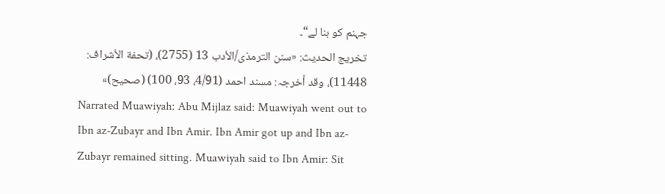جہنم کو بنا لے“۔
تخریج الحدیث: «سنن الترمذی/الأدب 13 (2755)، (تحفة الأشراف: 11448)، وقد أخرجہ: مسند احمد (4/91، 93، 100) (صحیح)»
Narrated Muawiyah: Abu Mijlaz said: Muawiyah went out to Ibn az-Zubayr and Ibn Amir. Ibn Amir got up and Ibn az-Zubayr remained sitting. Muawiyah said to Ibn Amir: Sit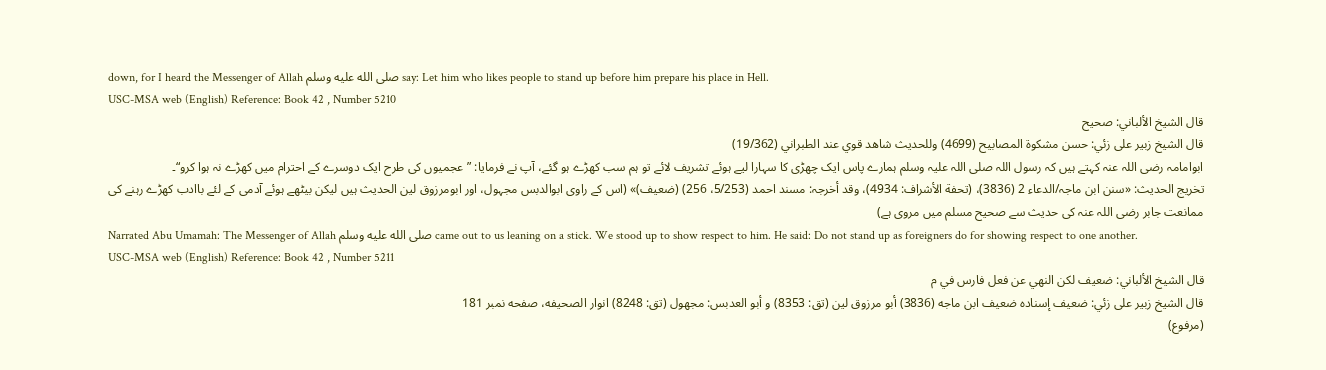down, for I heard the Messenger of Allah صلى الله عليه وسلم say: Let him who likes people to stand up before him prepare his place in Hell.
USC-MSA web (English) Reference: Book 42 , Number 5210
قال الشيخ الألباني: صحيح
قال الشيخ زبير على زئي: حسن مشكوة المصابيح (4699) وللحديث شاھد قوي عند الطبراني (19/362)
ابوامامہ رضی اللہ عنہ کہتے ہیں کہ رسول اللہ صلی اللہ علیہ وسلم ہمارے پاس ایک چھڑی کا سہارا لیے ہوئے تشریف لائے تو ہم سب کھڑے ہو گئے، آپ نے فرمایا: ”عجمیوں کی طرح ایک دوسرے کے احترام میں کھڑے نہ ہوا کرو“۔
تخریج الحدیث: «سنن ابن ماجہ/الدعاء 2 (3836)، (تحفة الأشراف: 4934)، وقد أخرجہ: مسند احمد (5/253، 256) (ضعیف)» (اس کے راوی ابوالدبس مجہول، اور ابومرزوق لین الحدیث ہیں لیکن بیٹھے ہوئے آدمی کے لئے باادب کھڑے رہنے کی ممانعت جابر رضی اللہ عنہ کی حدیث سے صحیح مسلم میں مروی ہے)
Narrated Abu Umamah: The Messenger of Allah صلى الله عليه وسلم came out to us leaning on a stick. We stood up to show respect to him. He said: Do not stand up as foreigners do for showing respect to one another.
USC-MSA web (English) Reference: Book 42 , Number 5211
قال الشيخ الألباني: ضعيف لكن النهي عن فعل فارس في م
قال الشيخ زبير على زئي: ضعيف إسناده ضعيف ابن ماجه (3836) أبو مرزوق لين (تق: 8353) و أبو العدبس: مجهول (تق: 8248) انوار الصحيفه، صفحه نمبر 181
(مرفوع)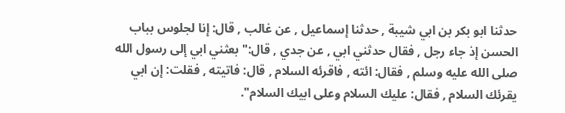حدثنا ابو بكر بن ابي شيبة , حدثنا إسماعيل , عن غالب , قال: إنا لجلوس بباب الحسن إذ جاء رجل , فقال حدثني ابي , عن جدي , قال:" بعثني ابي إلى رسول الله صلى الله عليه وسلم , فقال: ائته , فاقرئه السلام , قال: فاتيته , فقلت: إن ابي يقرئك السلام , فقال: عليك السلام وعلى ابيك السلام".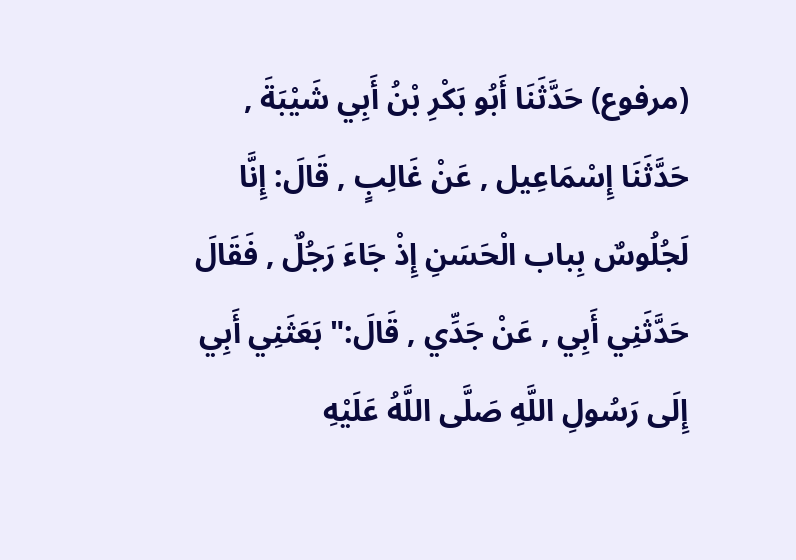(مرفوع) حَدَّثَنَا أَبُو بَكْرِ بْنُ أَبِي شَيْبَةَ , حَدَّثَنَا إِسْمَاعِيل , عَنْ غَالِبٍ , قَالَ: إِنَّا لَجُلُوسٌ بِباب الْحَسَنِ إِذْ جَاءَ رَجُلٌ , فَقَالَ حَدَّثَنِي أَبِي , عَنْ جَدِّي , قَالَ:" بَعَثَنِي أَبِي إِلَى رَسُولِ اللَّهِ صَلَّى اللَّهُ عَلَيْهِ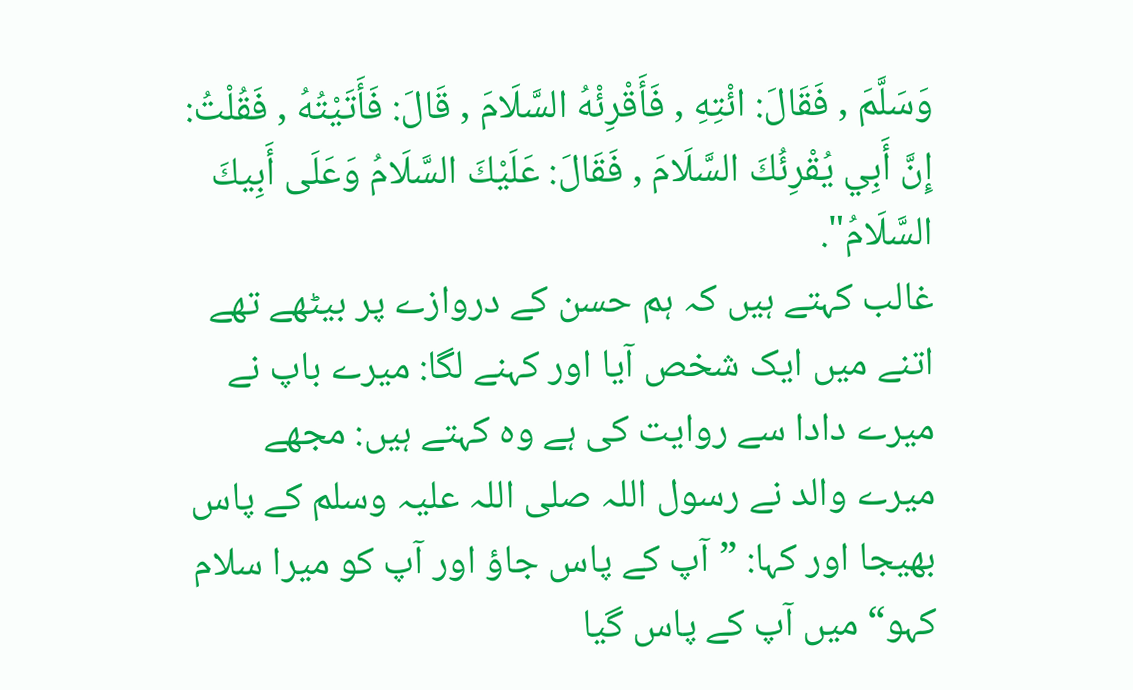وَسَلَّمَ , فَقَالَ: ائْتِهِ , فَأَقْرِئْهُ السَّلَامَ , قَالَ: فَأَتَيْتُهُ , فَقُلْتُ: إِنَّ أَبِي يُقْرِئُكَ السَّلَامَ , فَقَالَ: عَلَيْكَ السَّلَامُ وَعَلَى أَبِيكَ السَّلَامُ".
غالب کہتے ہیں کہ ہم حسن کے دروازے پر بیٹھے تھے اتنے میں ایک شخص آیا اور کہنے لگا: میرے باپ نے میرے دادا سے روایت کی ہے وہ کہتے ہیں: مجھے میرے والد نے رسول اللہ صلی اللہ علیہ وسلم کے پاس بھیجا اور کہا: ”آپ کے پاس جاؤ اور آپ کو میرا سلام کہو“ میں آپ کے پاس گیا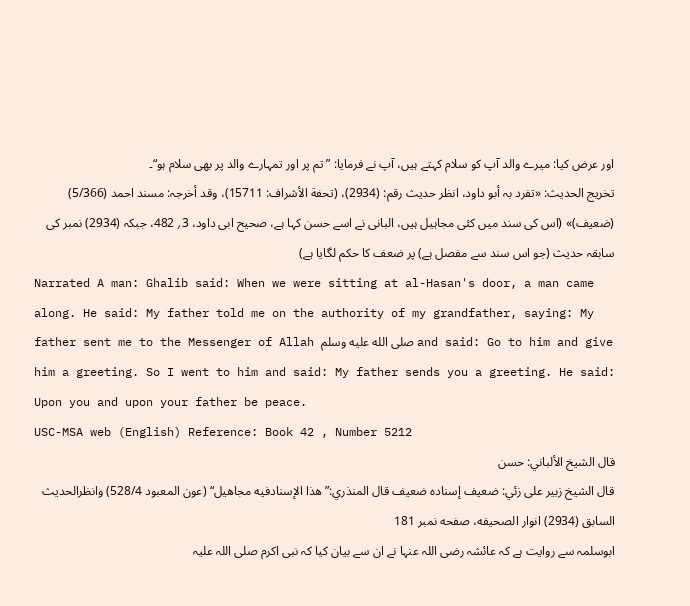اور عرض کیا: میرے والد آپ کو سلام کہتے ہیں، آپ نے فرمایا: ”تم پر اور تمہارے والد پر بھی سلام ہو“۔
تخریج الحدیث: «تفرد بہ أبو داود، انظر حدیث رقم: (2934)، (تحفة الأشراف: 15711)، وقد أخرجہ: مسند احمد (5/366) (ضعیف)» (اس کی سند میں کئی مجاہیل ہیں، البانی نے اسے حسن کہا ہے، صحیح ابی داود، 3؍ 482، جبکہ (2934) نمبر کی سابقہ حدیث (جو اس سند سے مفصل ہے) پر ضعف کا حکم لگایا ہے)
Narrated A man: Ghalib said: When we were sitting at al-Hasan's door, a man came along. He said: My father told me on the authority of my grandfather, saying: My father sent me to the Messenger of Allah صلى الله عليه وسلم and said: Go to him and give him a greeting. So I went to him and said: My father sends you a greeting. He said: Upon you and upon your father be peace.
USC-MSA web (English) Reference: Book 42 , Number 5212
قال الشيخ الألباني: حسن
قال الشيخ زبير على زئي: ضعيف إسناده ضعيف قال المنذري:”ھذا الإسنادفيه مجاهيل“ (عون المعبود 528/4) وانظرالحديث السابق (2934) انوار الصحيفه، صفحه نمبر 181
ابوسلمہ سے روایت ہے کہ عائشہ رضی اللہ عنہا نے ان سے بیان کیا کہ نبی اکرم صلی اللہ علیہ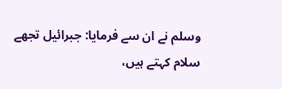وسلم نے ان سے فرمایا: جبرائیل تجھے سلام کہتے ہیں،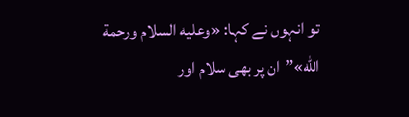تو انہوں نے کہا: «وعليه السلام ورحمة الله»”ان پر بھی سلام اور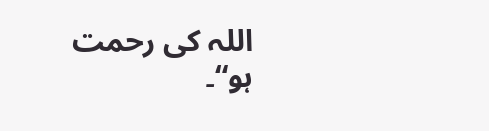اللہ کی رحمت ہو“۔